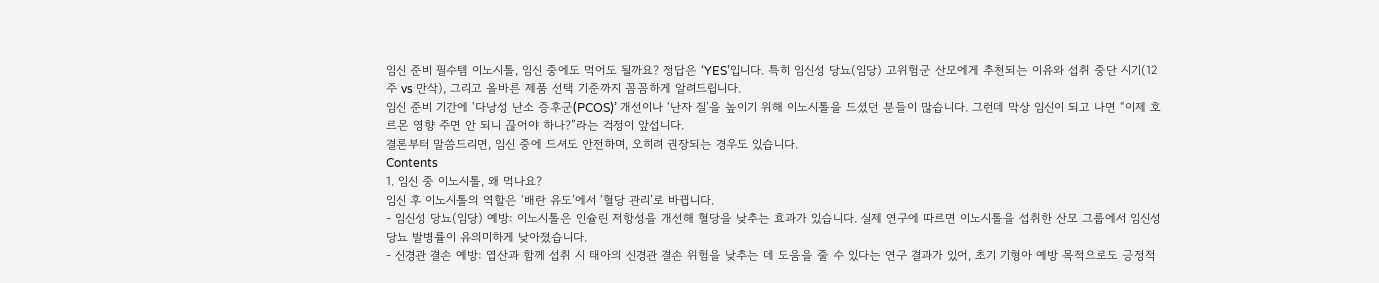임신 준비 필수템 이노시톨, 임신 중에도 먹어도 될까요? 정답은 ‘YES’입니다. 특히 임신성 당뇨(임당) 고위험군 산모에게 추천되는 이유와 섭취 중단 시기(12주 vs 만삭), 그리고 올바른 제품 선택 기준까지 꼼꼼하게 알려드립니다.
임신 준비 기간에 ‘다낭성 난소 증후군(PCOS)’ 개선이나 ‘난자 질’을 높이기 위해 이노시톨을 드셨던 분들이 많습니다. 그런데 막상 임신이 되고 나면 “이제 호르몬 영향 주면 안 되니 끊어야 하나?”라는 걱정이 앞섭니다.
결론부터 말씀드리면, 임신 중에 드셔도 안전하며, 오히려 권장되는 경우도 있습니다.
Contents
1. 임신 중 이노시톨, 왜 먹나요?
임신 후 이노시톨의 역할은 ‘배란 유도’에서 ‘혈당 관리’로 바뀝니다.
- 임신성 당뇨(임당) 예방: 이노시톨은 인슐린 저항성을 개선해 혈당을 낮추는 효과가 있습니다. 실제 연구에 따르면 이노시톨을 섭취한 산모 그룹에서 임신성 당뇨 발병률이 유의미하게 낮아졌습니다.
- 신경관 결손 예방: 엽산과 함께 섭취 시 태아의 신경관 결손 위험을 낮추는 데 도움을 줄 수 있다는 연구 결과가 있어, 초기 기형아 예방 목적으로도 긍정적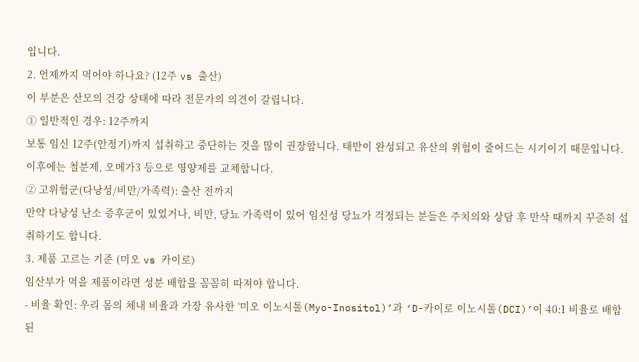입니다.
2. 언제까지 먹어야 하나요? (12주 vs 출산)
이 부분은 산모의 건강 상태에 따라 전문가의 의견이 갈립니다.
① 일반적인 경우: 12주까지
보통 임신 12주(안정기)까지 섭취하고 중단하는 것을 많이 권장합니다. 태반이 완성되고 유산의 위험이 줄어드는 시기이기 때문입니다. 이후에는 철분제, 오메가3 등으로 영양제를 교체합니다.
② 고위험군(다낭성/비만/가족력): 출산 전까지
만약 다낭성 난소 증후군이 있었거나, 비만, 당뇨 가족력이 있어 임신성 당뇨가 걱정되는 분들은 주치의와 상담 후 만삭 때까지 꾸준히 섭취하기도 합니다.
3. 제품 고르는 기준 (미오 vs 카이로)
임산부가 먹을 제품이라면 성분 배합을 꼼꼼히 따져야 합니다.
- 비율 확인: 우리 몸의 체내 비율과 가장 유사한 ‘미오 이노시톨(Myo-Inositol)’과 ‘D-카이로 이노시톨(DCI)’이 40:1 비율로 배합된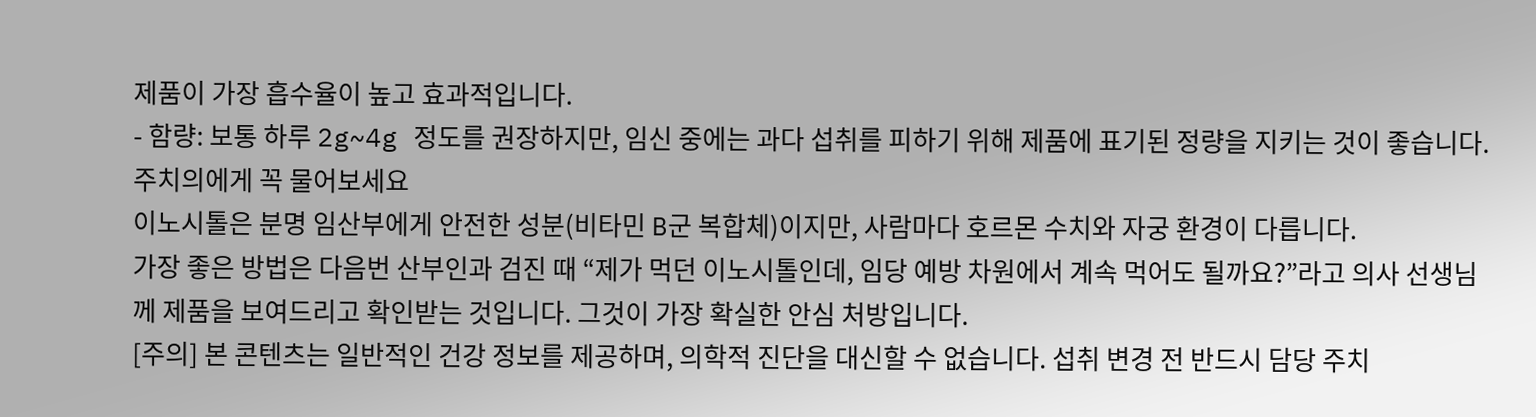제품이 가장 흡수율이 높고 효과적입니다.
- 함량: 보통 하루 2g~4g 정도를 권장하지만, 임신 중에는 과다 섭취를 피하기 위해 제품에 표기된 정량을 지키는 것이 좋습니다.
주치의에게 꼭 물어보세요
이노시톨은 분명 임산부에게 안전한 성분(비타민 B군 복합체)이지만, 사람마다 호르몬 수치와 자궁 환경이 다릅니다.
가장 좋은 방법은 다음번 산부인과 검진 때 “제가 먹던 이노시톨인데, 임당 예방 차원에서 계속 먹어도 될까요?”라고 의사 선생님께 제품을 보여드리고 확인받는 것입니다. 그것이 가장 확실한 안심 처방입니다.
[주의] 본 콘텐츠는 일반적인 건강 정보를 제공하며, 의학적 진단을 대신할 수 없습니다. 섭취 변경 전 반드시 담당 주치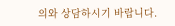의와 상담하시기 바랍니다.